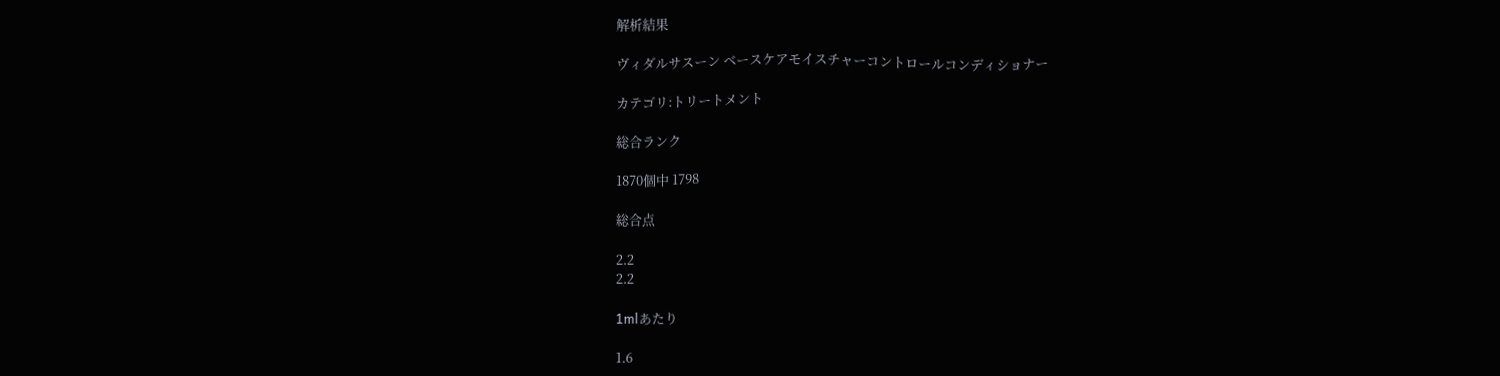解析結果

ヴィダルサスーン ベースケアモイスチャーコントロールコンディショナー

カテゴリ:トリートメント

総合ランク

1870個中 1798

総合点

2.2
2.2

1mlあたり

1.6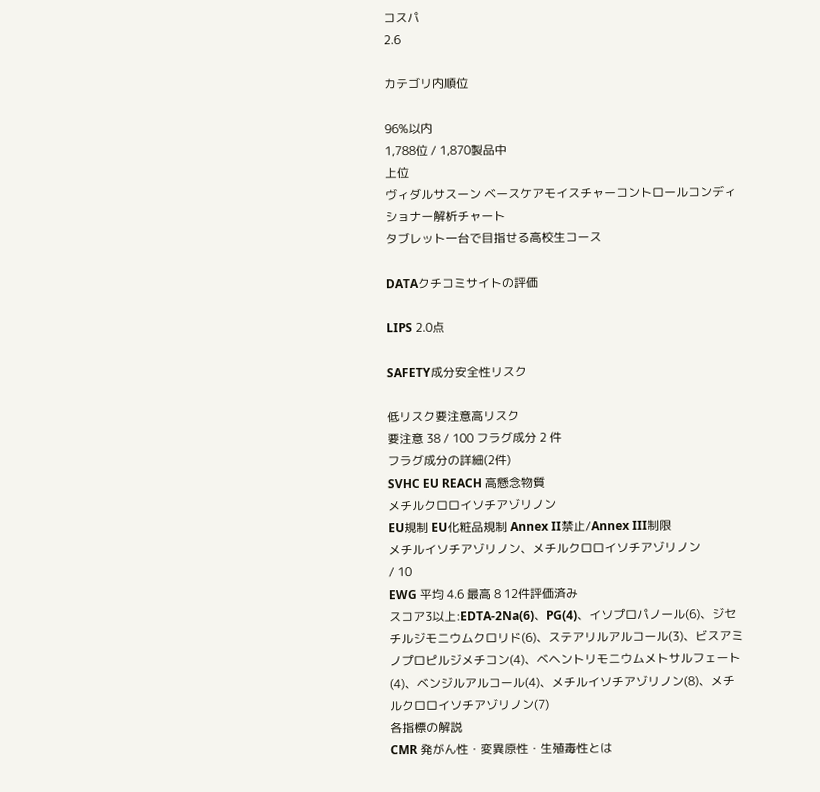コスパ
2.6

カテゴリ内順位

96%以内
1,788位 / 1,870製品中
上位
ヴィダルサスーン ベースケアモイスチャーコントロールコンディショナー解析チャート
タブレット一台で目指せる高校生コース

DATAクチコミサイトの評価

LIPS 2.0点

SAFETY成分安全性リスク

低リスク要注意高リスク
要注意 38 / 100 フラグ成分 2 件
フラグ成分の詳細(2件)
SVHC EU REACH 高懸念物質
メチルクロロイソチアゾリノン
EU規制 EU化粧品規制 Annex II禁止/Annex III制限
メチルイソチアゾリノン、メチルクロロイソチアゾリノン
/ 10
EWG 平均 4.6 最高 8 12件評価済み
スコア3以上:EDTA-2Na(6)、PG(4)、イソプロパノール(6)、ジセチルジモニウムクロリド(6)、ステアリルアルコール(3)、ビスアミノプロピルジメチコン(4)、ベヘントリモニウムメトサルフェート(4)、ベンジルアルコール(4)、メチルイソチアゾリノン(8)、メチルクロロイソチアゾリノン(7)
各指標の解説
CMR 発がん性・変異原性・生殖毒性とは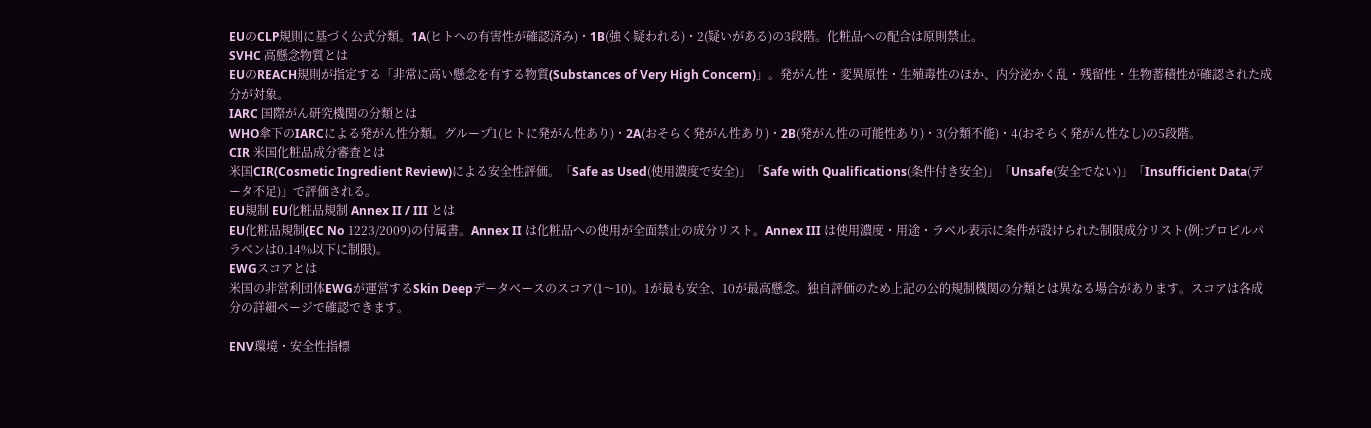EUのCLP規則に基づく公式分類。1A(ヒトへの有害性が確認済み)・1B(強く疑われる)・2(疑いがある)の3段階。化粧品への配合は原則禁止。
SVHC 高懸念物質とは
EUのREACH規則が指定する「非常に高い懸念を有する物質(Substances of Very High Concern)」。発がん性・変異原性・生殖毒性のほか、内分泌かく乱・残留性・生物蓄積性が確認された成分が対象。
IARC 国際がん研究機関の分類とは
WHO傘下のIARCによる発がん性分類。グループ1(ヒトに発がん性あり)・2A(おそらく発がん性あり)・2B(発がん性の可能性あり)・3(分類不能)・4(おそらく発がん性なし)の5段階。
CIR 米国化粧品成分審査とは
米国CIR(Cosmetic Ingredient Review)による安全性評価。「Safe as Used(使用濃度で安全)」「Safe with Qualifications(条件付き安全)」「Unsafe(安全でない)」「Insufficient Data(データ不足)」で評価される。
EU規制 EU化粧品規制 Annex II / III とは
EU化粧品規制(EC No 1223/2009)の付属書。Annex II は化粧品への使用が全面禁止の成分リスト。Annex III は使用濃度・用途・ラベル表示に条件が設けられた制限成分リスト(例:プロピルパラベンは0.14%以下に制限)。
EWGスコアとは
米国の非営利団体EWGが運営するSkin Deepデータベースのスコア(1〜10)。1が最も安全、10が最高懸念。独自評価のため上記の公的規制機関の分類とは異なる場合があります。スコアは各成分の詳細ページで確認できます。

ENV環境・安全性指標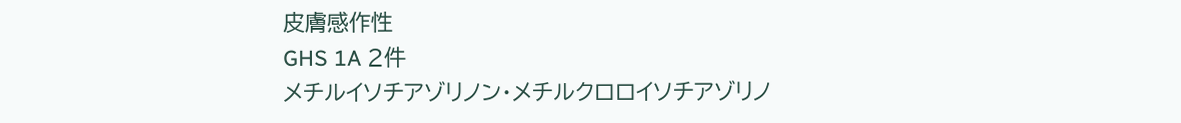皮膚感作性
GHS 1A 2件
メチルイソチアゾリノン・メチルクロロイソチアゾリノ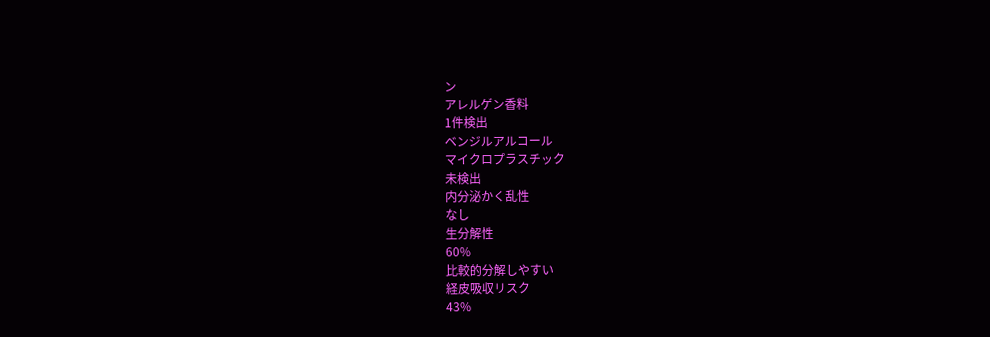ン
アレルゲン香料
1件検出
ベンジルアルコール
マイクロプラスチック
未検出
内分泌かく乱性
なし
生分解性
60%
比較的分解しやすい
経皮吸収リスク
43%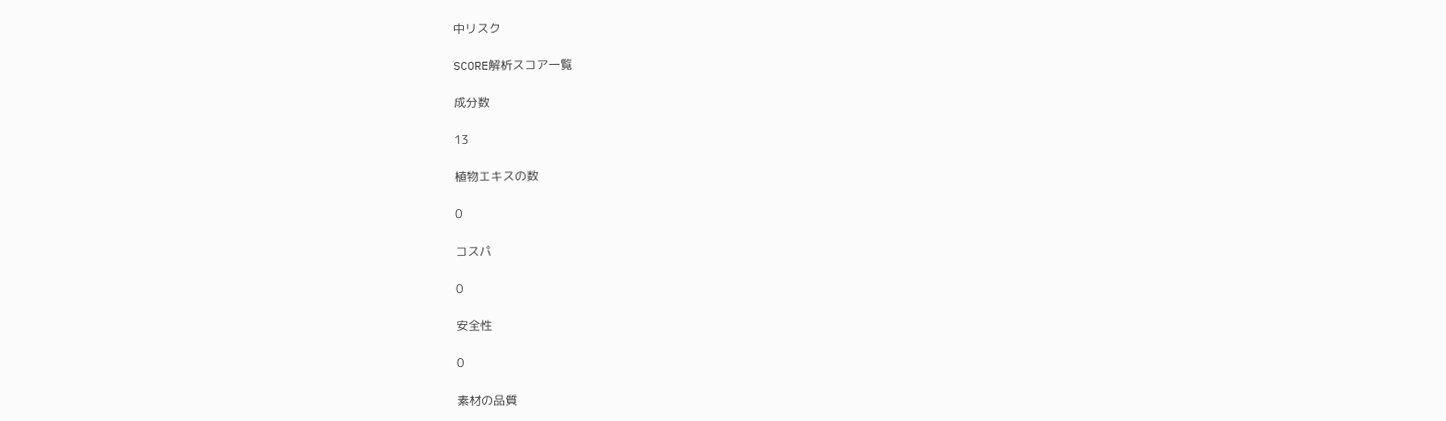中リスク

SCORE解析スコア一覧

成分数

13

植物エキスの数

0

コスパ

0

安全性

0

素材の品質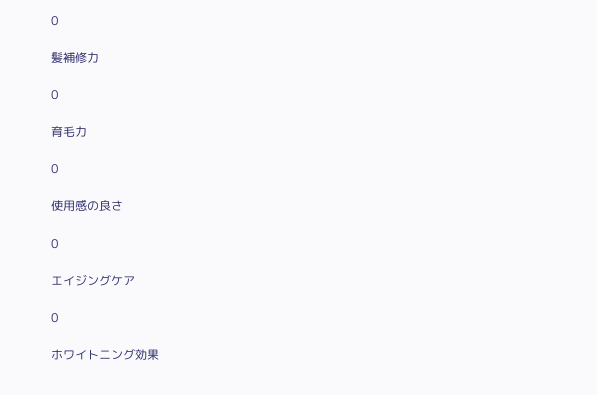0

髪補修力

0

育毛力

0

使用感の良さ

0

エイジングケア

0

ホワイトニング効果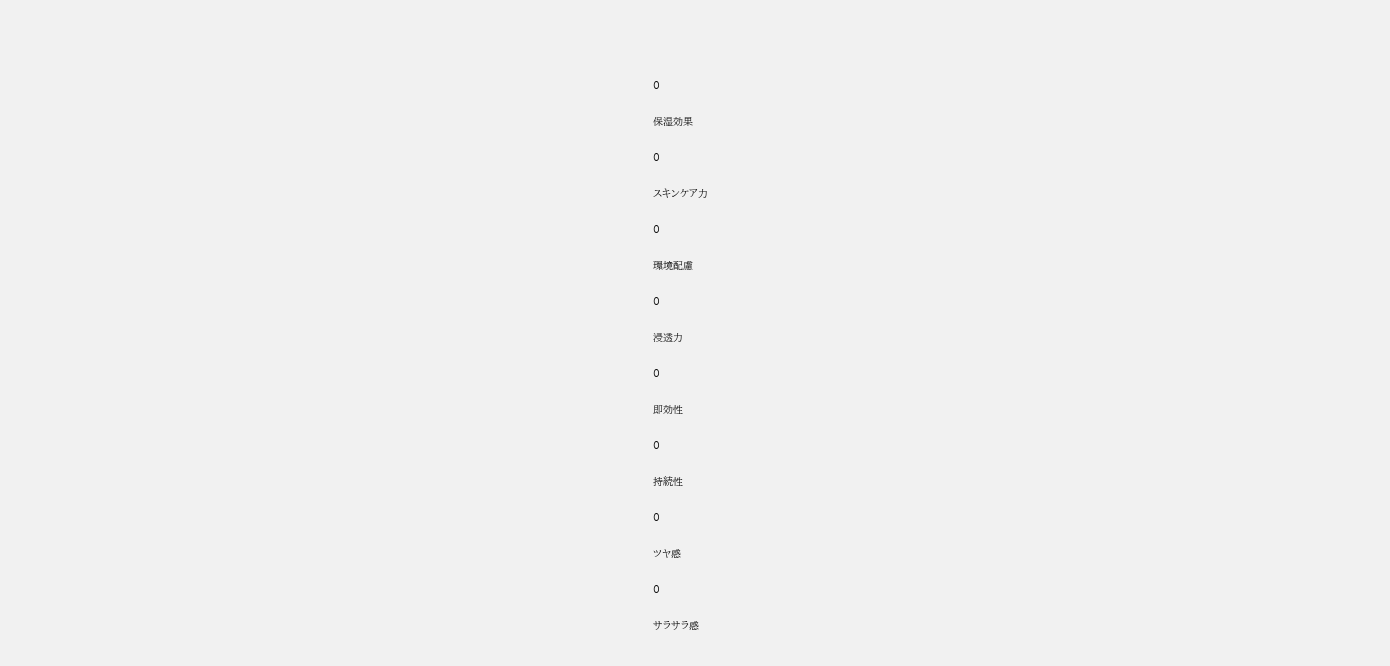0

保湿効果

0

スキンケア力

0

環境配慮

0

浸透力

0

即効性

0

持続性

0

ツヤ感

0

サラサラ感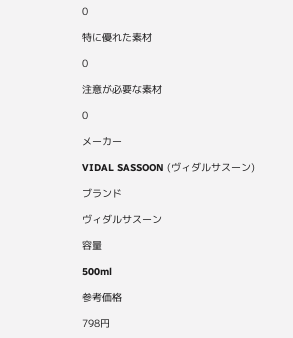0

特に優れた素材

0

注意が必要な素材

0

メーカー

VIDAL SASSOON (ヴィダルサスーン)

ブランド

ヴィダルサスーン

容量

500ml

参考価格

798円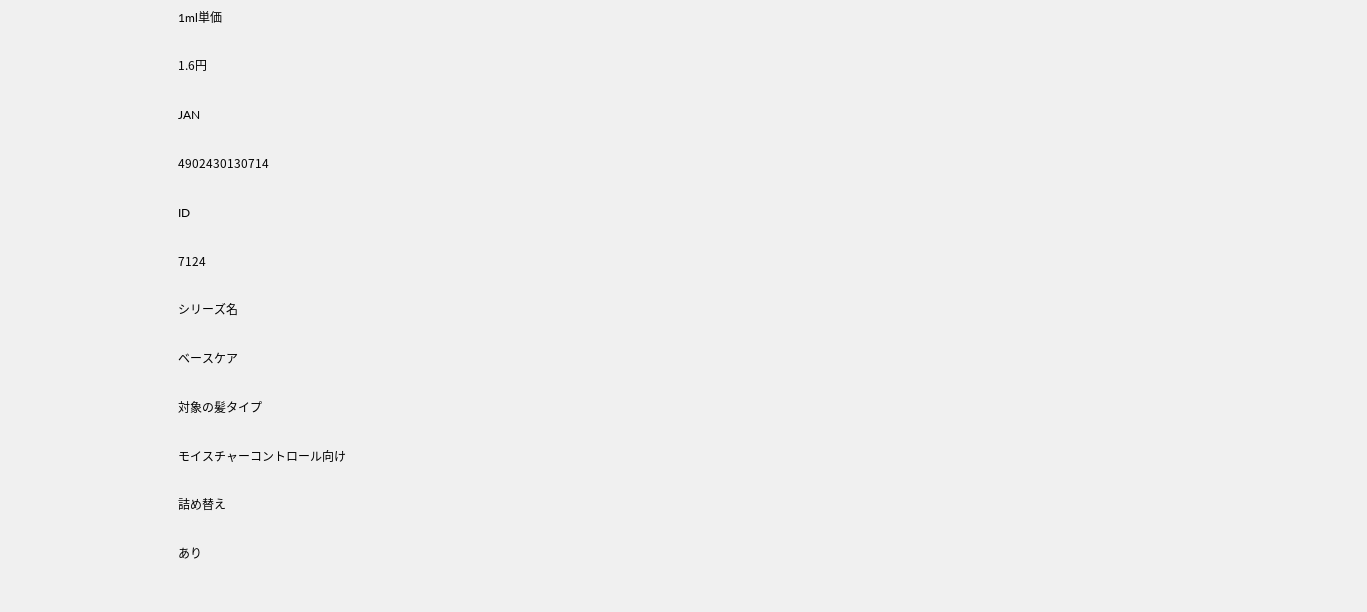1ml単価

1.6円

JAN

4902430130714

ID

7124

シリーズ名

ベースケア

対象の髪タイプ

モイスチャーコントロール向け

詰め替え

あり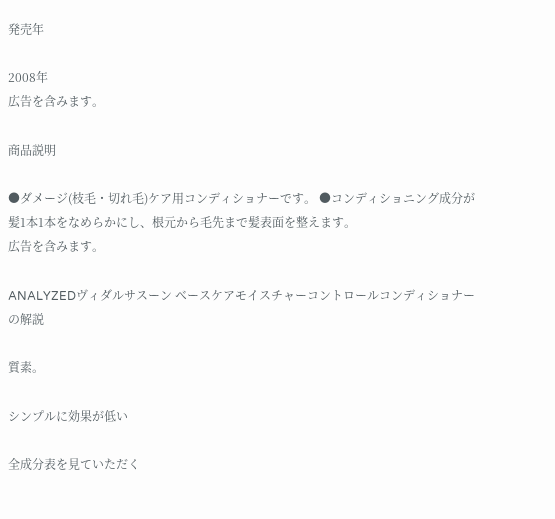発売年

2008年
広告を含みます。

商品説明

●ダメージ(枝毛・切れ毛)ケア用コンディショナーです。 ●コンディショニング成分が髪1本1本をなめらかにし、根元から毛先まで髪表面を整えます。
広告を含みます。

ANALYZEDヴィダルサスーン ベースケアモイスチャーコントロールコンディショナーの解説

質素。

シンプルに効果が低い

全成分表を見ていただく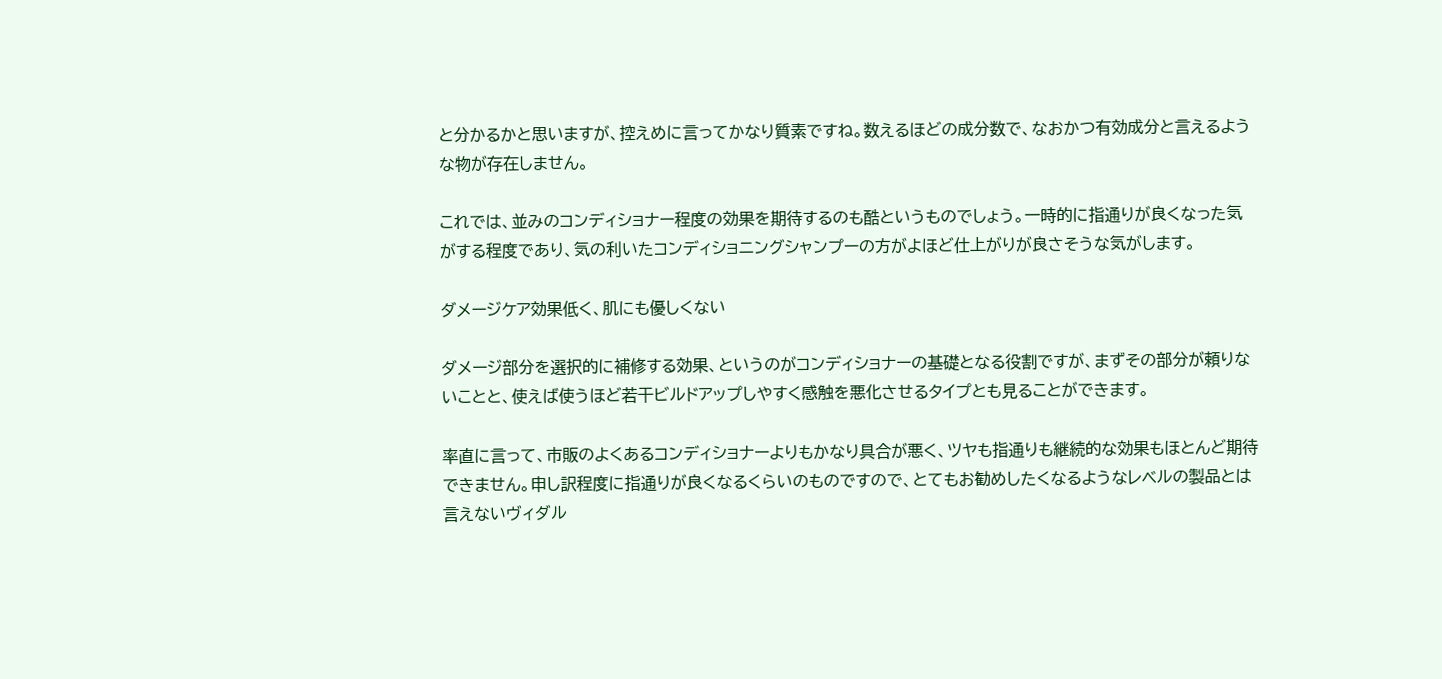と分かるかと思いますが、控えめに言ってかなり質素ですね。数えるほどの成分数で、なおかつ有効成分と言えるような物が存在しません。

これでは、並みのコンディショナー程度の効果を期待するのも酷というものでしょう。一時的に指通りが良くなった気がする程度であり、気の利いたコンディショニングシャンプーの方がよほど仕上がりが良さそうな気がします。

ダメージケア効果低く、肌にも優しくない

ダメージ部分を選択的に補修する効果、というのがコンディショナーの基礎となる役割ですが、まずその部分が頼りないことと、使えば使うほど若干ビルドアップしやすく感触を悪化させるタイプとも見ることができます。

率直に言って、市販のよくあるコンディショナーよりもかなり具合が悪く、ツヤも指通りも継続的な効果もほとんど期待できません。申し訳程度に指通りが良くなるくらいのものですので、とてもお勧めしたくなるようなレベルの製品とは言えないヴィダル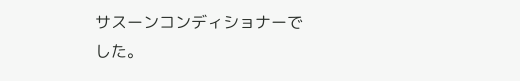サスーンコンディショナーでした。